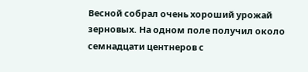Весной собрал очень хороший урожай зерновых. На одном поле получил около семнадцати центнеров с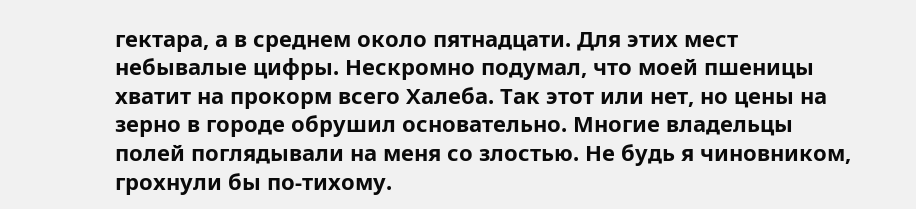гектара, а в среднем около пятнадцати. Для этих мест небывалые цифры. Нескромно подумал, что моей пшеницы хватит на прокорм всего Халеба. Так этот или нет, но цены на зерно в городе обрушил основательно. Многие владельцы полей поглядывали на меня со злостью. Не будь я чиновником, грохнули бы по-тихому.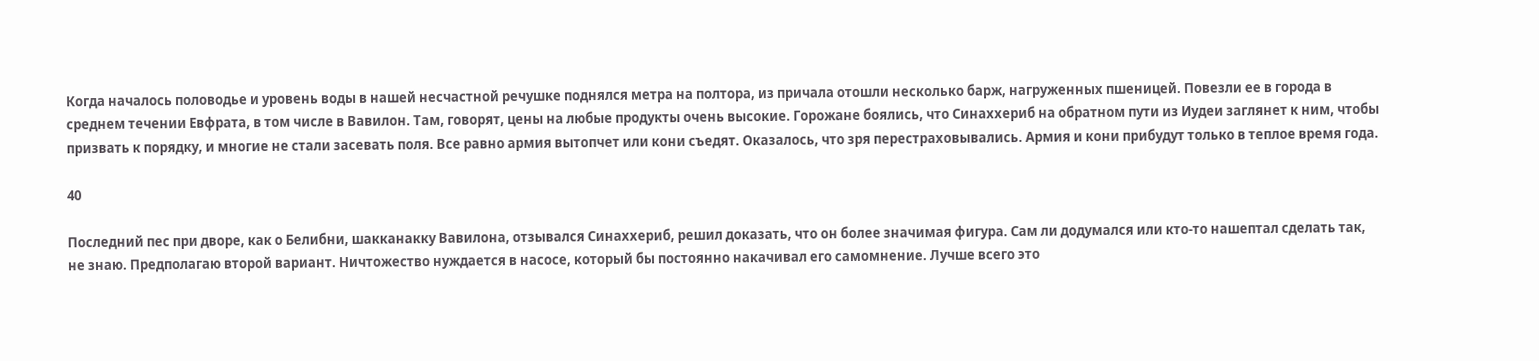Когда началось половодье и уровень воды в нашей несчастной речушке поднялся метра на полтора, из причала отошли несколько барж, нагруженных пшеницей. Повезли ее в города в среднем течении Евфрата, в том числе в Вавилон. Там, говорят, цены на любые продукты очень высокие. Горожане боялись, что Синаххериб на обратном пути из Иудеи заглянет к ним, чтобы призвать к порядку, и многие не стали засевать поля. Все равно армия вытопчет или кони съедят. Оказалось, что зря перестраховывались. Армия и кони прибудут только в теплое время года.

40

Последний пес при дворе, как о Белибни, шакканакку Вавилона, отзывался Синаххериб, решил доказать, что он более значимая фигура. Сам ли додумался или кто-то нашептал сделать так, не знаю. Предполагаю второй вариант. Ничтожество нуждается в насосе, который бы постоянно накачивал его самомнение. Лучше всего это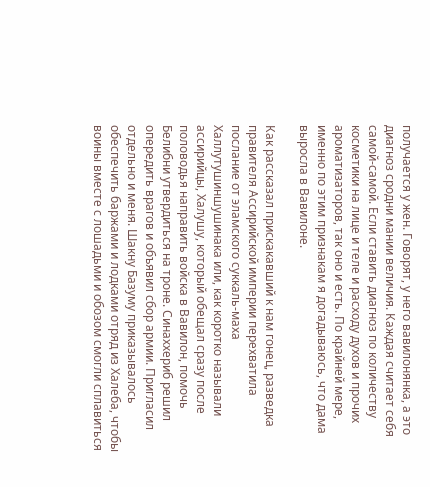получается у жен. Говорят, у него вавилонянка, а это диагноз сродни мании величия. Каждая считает себя самой-самой. Если ставить диагноз по количеству косметики на лице и теле и расходу духов и прочих ароматизаторов, так оно и есть. По крайней мере, именно по этим признакам я догадываюсь, что дама выросла в Вавилоне.

Как рассказал прискакавший к нам гонец, разведка правителя Ассирийской империи перехватила послание от эламского суккаль-маха Халлутушиншушинака или, как коротко называли ассирийцы, Халушу, который обещал сразу после половодья направить войска в Вавилон, помочь Белибни утвердиться на троне. Синаххериб решил опередить врагов и объявил сбор армии. Пригласил отдельно и меня. Шакну Базуму приказывалось обеспечить баржами и лодками отряд из Халеба, чтобы воины вместе с лошадьми и обозом смогли сплавиться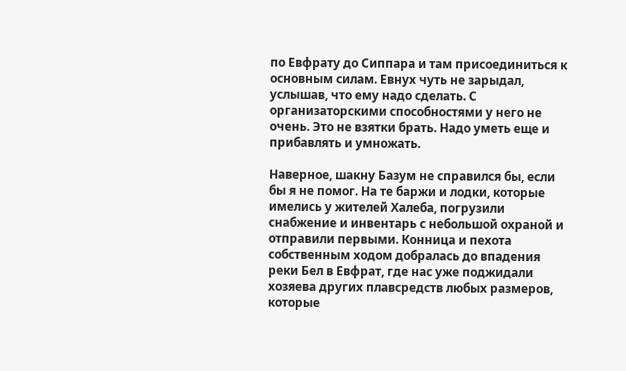по Евфрату до Сиппара и там присоединиться к основным силам. Евнух чуть не зарыдал, услышав, что ему надо сделать. С организаторскими способностями у него не очень. Это не взятки брать. Надо уметь еще и прибавлять и умножать.

Наверное, шакну Базум не справился бы, если бы я не помог. На те баржи и лодки, которые имелись у жителей Халеба, погрузили снабжение и инвентарь с небольшой охраной и отправили первыми. Конница и пехота собственным ходом добралась до впадения реки Бел в Евфрат, где нас уже поджидали хозяева других плавсредств любых размеров, которые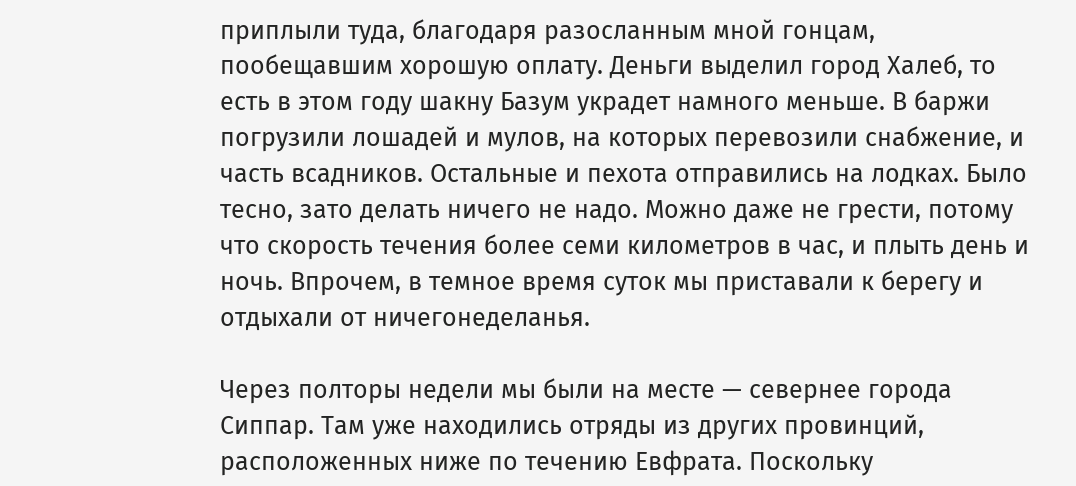приплыли туда, благодаря разосланным мной гонцам, пообещавшим хорошую оплату. Деньги выделил город Халеб, то есть в этом году шакну Базум украдет намного меньше. В баржи погрузили лошадей и мулов, на которых перевозили снабжение, и часть всадников. Остальные и пехота отправились на лодках. Было тесно, зато делать ничего не надо. Можно даже не грести, потому что скорость течения более семи километров в час, и плыть день и ночь. Впрочем, в темное время суток мы приставали к берегу и отдыхали от ничегонеделанья.

Через полторы недели мы были на месте — севернее города Сиппар. Там уже находились отряды из других провинций, расположенных ниже по течению Евфрата. Поскольку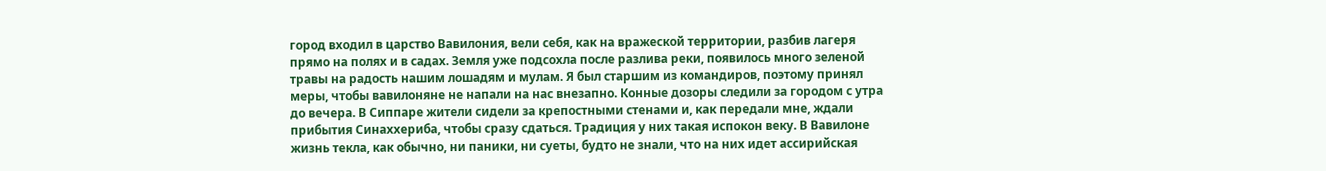город входил в царство Вавилония, вели себя, как на вражеской территории, разбив лагеря прямо на полях и в садах. Земля уже подсохла после разлива реки, появилось много зеленой травы на радость нашим лошадям и мулам. Я был старшим из командиров, поэтому принял меры, чтобы вавилоняне не напали на нас внезапно. Конные дозоры следили за городом с утра до вечера. В Сиппаре жители сидели за крепостными стенами и, как передали мне, ждали прибытия Синаххериба, чтобы сразу сдаться. Традиция у них такая испокон веку. В Вавилоне жизнь текла, как обычно, ни паники, ни суеты, будто не знали, что на них идет ассирийская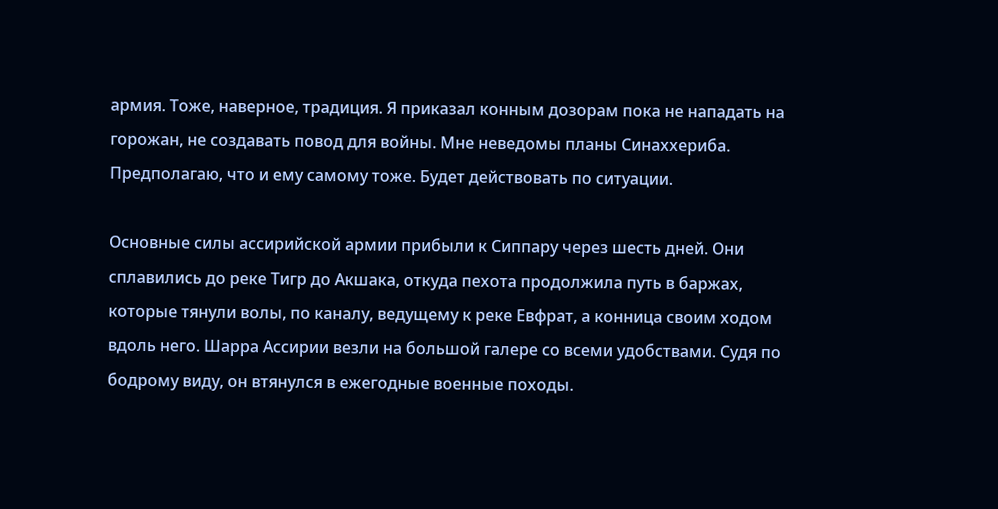армия. Тоже, наверное, традиция. Я приказал конным дозорам пока не нападать на горожан, не создавать повод для войны. Мне неведомы планы Синаххериба. Предполагаю, что и ему самому тоже. Будет действовать по ситуации.

Основные силы ассирийской армии прибыли к Сиппару через шесть дней. Они сплавились до реке Тигр до Акшака, откуда пехота продолжила путь в баржах, которые тянули волы, по каналу, ведущему к реке Евфрат, а конница своим ходом вдоль него. Шарра Ассирии везли на большой галере со всеми удобствами. Судя по бодрому виду, он втянулся в ежегодные военные походы.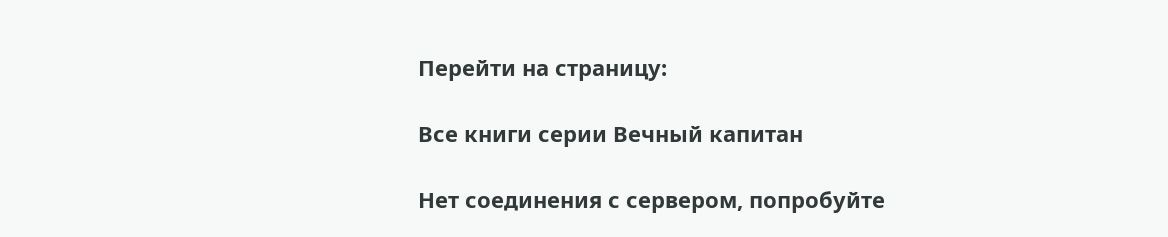Перейти на страницу:

Все книги серии Вечный капитан

Нет соединения с сервером, попробуйте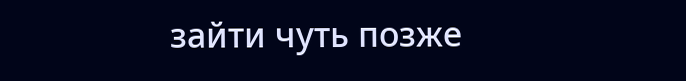зайти чуть позже